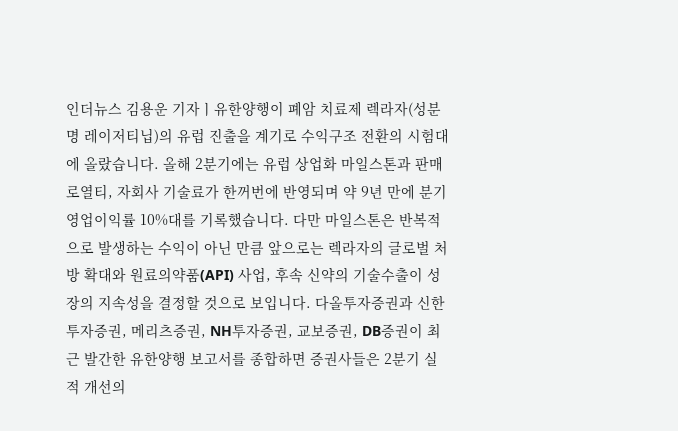인더뉴스 김용운 기자ㅣ유한양행이 폐암 치료제 렉라자(성분명 레이저티닙)의 유럽 진출을 계기로 수익구조 전환의 시험대에 올랐습니다. 올해 2분기에는 유럽 상업화 마일스톤과 판매 로열티, 자회사 기술료가 한꺼번에 반영되며 약 9년 만에 분기 영업이익률 10%대를 기록했습니다. 다만 마일스톤은 반복적으로 발생하는 수익이 아닌 만큼 앞으로는 렉라자의 글로벌 처방 확대와 원료의약품(API) 사업, 후속 신약의 기술수출이 성장의 지속성을 결정할 것으로 보입니다. 다올투자증권과 신한투자증권, 메리츠증권, NH투자증권, 교보증권, DB증권이 최근 발간한 유한양행 보고서를 종합하면 증권사들은 2분기 실적 개선의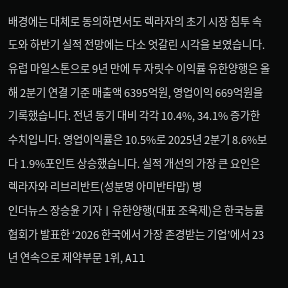배경에는 대체로 동의하면서도 렉라자의 초기 시장 침투 속도와 하반기 실적 전망에는 다소 엇갈린 시각을 보였습니다. 유럽 마일스톤으로 9년 만에 두 자릿수 이익률 유한양행은 올해 2분기 연결 기준 매출액 6395억원, 영업이익 669억원을 기록했습니다. 전년 동기 대비 각각 10.4%, 34.1% 증가한 수치입니다. 영업이익률은 10.5%로 2025년 2분기 8.6%보다 1.9%포인트 상승했습니다. 실적 개선의 가장 큰 요인은 렉라자와 리브리반트(성분명 아미반타맙) 병
인더뉴스 장승윤 기자ㅣ유한양행(대표 조욱제)은 한국능률협회가 발표한 ‘2026 한국에서 가장 존경받는 기업’에서 23년 연속으로 제약부문 1위, All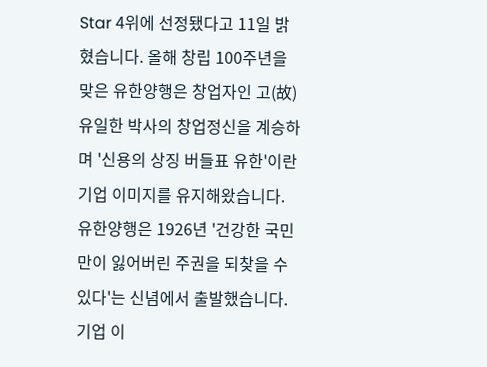Star 4위에 선정됐다고 11일 밝혔습니다. 올해 창립 100주년을 맞은 유한양행은 창업자인 고(故) 유일한 박사의 창업정신을 계승하며 '신용의 상징 버들표 유한'이란 기업 이미지를 유지해왔습니다. 유한양행은 1926년 '건강한 국민만이 잃어버린 주권을 되찾을 수 있다'는 신념에서 출발했습니다. 기업 이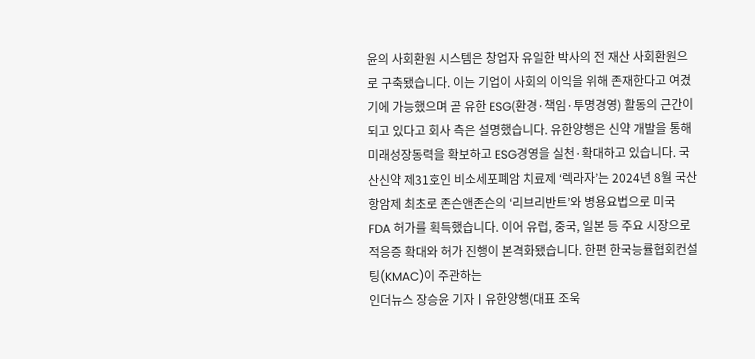윤의 사회환원 시스템은 창업자 유일한 박사의 전 재산 사회환원으로 구축됐습니다. 이는 기업이 사회의 이익을 위해 존재한다고 여겼기에 가능했으며 곧 유한 ESG(환경·책임·투명경영) 활동의 근간이 되고 있다고 회사 측은 설명했습니다. 유한양행은 신약 개발을 통해 미래성장동력을 확보하고 ESG경영을 실천·확대하고 있습니다. 국산신약 제31호인 비소세포폐암 치료제 ‘렉라자’는 2024년 8월 국산 항암제 최초로 존슨앤존슨의 ‘리브리반트’와 병용요법으로 미국 FDA 허가를 획득했습니다. 이어 유럽, 중국, 일본 등 주요 시장으로 적응증 확대와 허가 진행이 본격화됐습니다. 한편 한국능률협회컨설팅(KMAC)이 주관하는
인더뉴스 장승윤 기자ㅣ유한양행(대표 조욱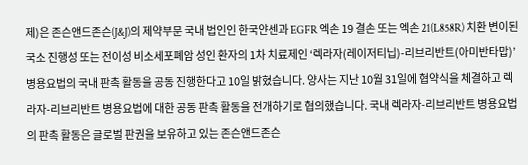제)은 존슨앤드존슨(J&J)의 제약부문 국내 법인인 한국얀센과 EGFR 엑손 19 결손 또는 엑손 21(L858R) 치환 변이된 국소 진행성 또는 전이성 비소세포폐암 성인 환자의 1차 치료제인 ‘렉라자(레이저티닙)-리브리반트(아미반타맙)’ 병용요법의 국내 판촉 활동을 공동 진행한다고 10일 밝혔습니다. 양사는 지난 10월 31일에 협약식을 체결하고 렉라자-리브리반트 병용요법에 대한 공동 판촉 활동을 전개하기로 협의했습니다. 국내 렉라자-리브리반트 병용요법의 판촉 활동은 글로벌 판권을 보유하고 있는 존슨앤드존슨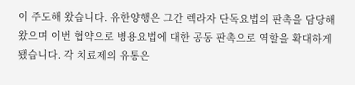이 주도해 왔습니다. 유한양행은 그간 렉라자 단독요법의 판촉을 담당해 왔으며 이번 협약으로 병용요법에 대한 공동 판촉으로 역할을 확대하게 됐습니다. 각 치료제의 유통은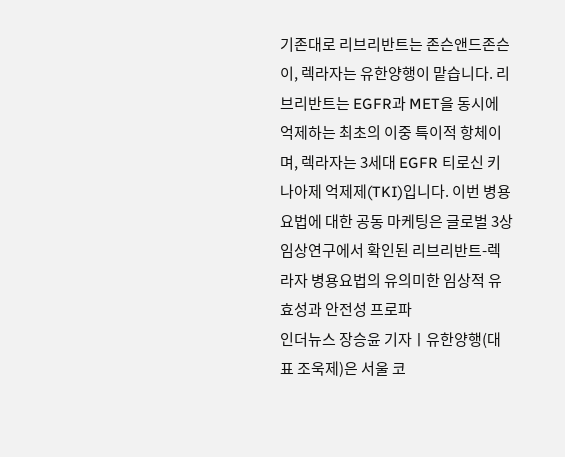기존대로 리브리반트는 존슨앤드존슨이, 렉라자는 유한양행이 맡습니다. 리브리반트는 EGFR과 MET을 동시에 억제하는 최초의 이중 특이적 항체이며, 렉라자는 3세대 EGFR 티로신 키나아제 억제제(TKI)입니다. 이번 병용요법에 대한 공동 마케팅은 글로벌 3상 임상연구에서 확인된 리브리반트-렉라자 병용요법의 유의미한 임상적 유효성과 안전성 프로파
인더뉴스 장승윤 기자ㅣ유한양행(대표 조욱제)은 서울 코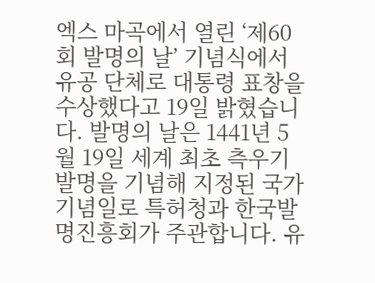엑스 마곡에서 열린 ‘제60회 발명의 날’ 기념식에서 유공 단체로 대통령 표창을 수상했다고 19일 밝혔습니다. 발명의 날은 1441년 5월 19일 세계 최초 측우기 발명을 기념해 지정된 국가기념일로 특허청과 한국발명진흥회가 주관합니다. 유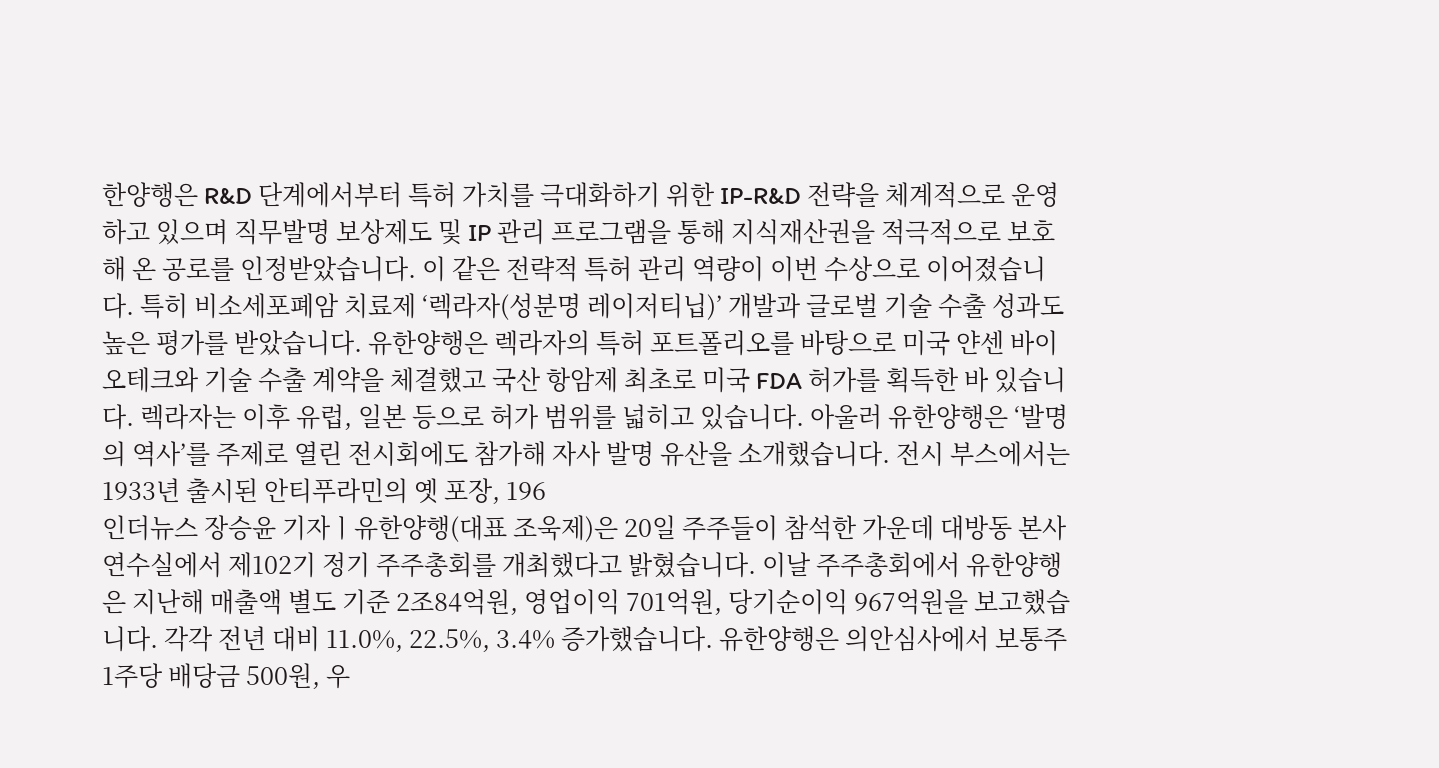한양행은 R&D 단계에서부터 특허 가치를 극대화하기 위한 IP-R&D 전략을 체계적으로 운영하고 있으며 직무발명 보상제도 및 IP 관리 프로그램을 통해 지식재산권을 적극적으로 보호해 온 공로를 인정받았습니다. 이 같은 전략적 특허 관리 역량이 이번 수상으로 이어졌습니다. 특히 비소세포폐암 치료제 ‘렉라자(성분명 레이저티닙)’ 개발과 글로벌 기술 수출 성과도 높은 평가를 받았습니다. 유한양행은 렉라자의 특허 포트폴리오를 바탕으로 미국 얀센 바이오테크와 기술 수출 계약을 체결했고 국산 항암제 최초로 미국 FDA 허가를 획득한 바 있습니다. 렉라자는 이후 유럽, 일본 등으로 허가 범위를 넓히고 있습니다. 아울러 유한양행은 ‘발명의 역사’를 주제로 열린 전시회에도 참가해 자사 발명 유산을 소개했습니다. 전시 부스에서는 1933년 출시된 안티푸라민의 옛 포장, 196
인더뉴스 장승윤 기자ㅣ유한양행(대표 조욱제)은 20일 주주들이 참석한 가운데 대방동 본사 연수실에서 제102기 정기 주주총회를 개최했다고 밝혔습니다. 이날 주주총회에서 유한양행은 지난해 매출액 별도 기준 2조84억원, 영업이익 701억원, 당기순이익 967억원을 보고했습니다. 각각 전년 대비 11.0%, 22.5%, 3.4% 증가했습니다. 유한양행은 의안심사에서 보통주 1주당 배당금 500원, 우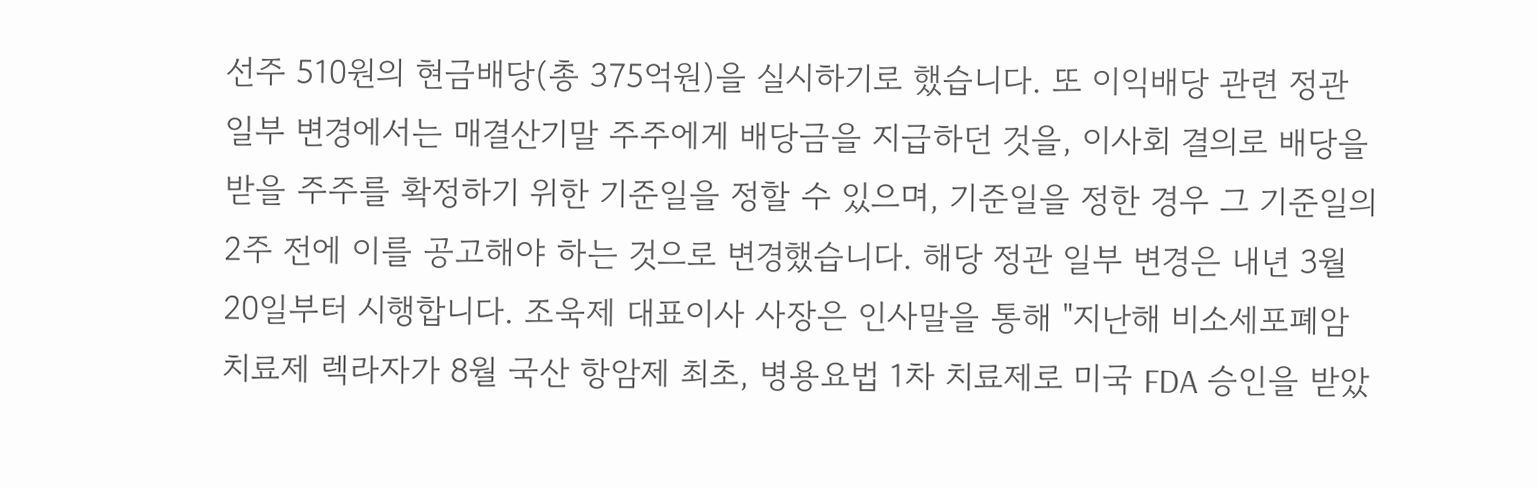선주 510원의 현금배당(총 375억원)을 실시하기로 했습니다. 또 이익배당 관련 정관 일부 변경에서는 매결산기말 주주에게 배당금을 지급하던 것을, 이사회 결의로 배당을 받을 주주를 확정하기 위한 기준일을 정할 수 있으며, 기준일을 정한 경우 그 기준일의 2주 전에 이를 공고해야 하는 것으로 변경했습니다. 해당 정관 일부 변경은 내년 3월 20일부터 시행합니다. 조욱제 대표이사 사장은 인사말을 통해 "지난해 비소세포폐암 치료제 렉라자가 8월 국산 항암제 최초, 병용요법 1차 치료제로 미국 FDA 승인을 받았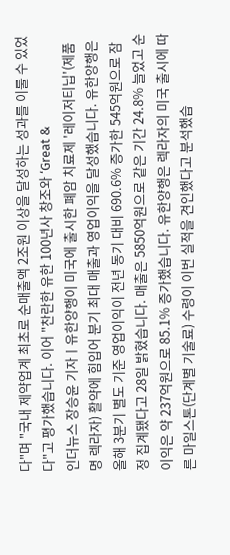다"며 "국내 제약업계 최초로 순매출액 2조원 이상을 달성하는 성과를 이룰 수 있었다"고 평가했습니다. 이어 "찬란한 유한 100년사 창조와 ‘Great &
인더뉴스 장승윤 기자ㅣ유한양행이 미국에 출시한 폐암 치료제 '레이저티닙'(제품명 렉라자) 활약에 힘입어 분기 최대 매출과 영업이익을 달성했습니다. 유한양행은 올해 3분기 별도 기준 영업이익이 전년 동기 대비 690.6% 증가한 545억원으로 잠정 집계됐다고 28일 밝혔습니다. 매출은 5850억원으로 같은 기간 24.8% 늘었고 순이익은 약 237억원으로 85.1% 증가했습니다. 유한양행은 렉라자의 미국 출시에 따른 마일스톤(단계별 기술료) 수령이 이번 실적을 견인했다고 분석했습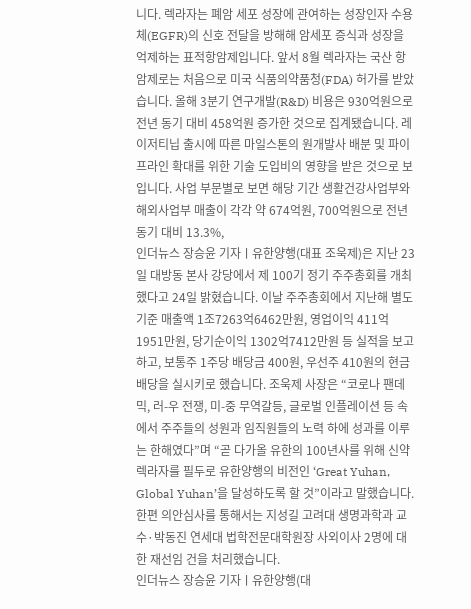니다. 렉라자는 폐암 세포 성장에 관여하는 성장인자 수용체(EGFR)의 신호 전달을 방해해 암세포 증식과 성장을 억제하는 표적항암제입니다. 앞서 8월 렉라자는 국산 항암제로는 처음으로 미국 식품의약품청(FDA) 허가를 받았습니다. 올해 3분기 연구개발(R&D) 비용은 930억원으로 전년 동기 대비 458억원 증가한 것으로 집계됐습니다. 레이저티닙 출시에 따른 마일스톤의 원개발사 배분 및 파이프라인 확대를 위한 기술 도입비의 영향을 받은 것으로 보입니다. 사업 부문별로 보면 해당 기간 생활건강사업부와 해외사업부 매출이 각각 약 674억원, 700억원으로 전년 동기 대비 13.3%,
인더뉴스 장승윤 기자ㅣ유한양행(대표 조욱제)은 지난 23일 대방동 본사 강당에서 제 100기 정기 주주총회를 개최했다고 24일 밝혔습니다. 이날 주주총회에서 지난해 별도 기준 매출액 1조7263억6462만원, 영업이익 411억1951만원, 당기순이익 1302억7412만원 등 실적을 보고하고, 보통주 1주당 배당금 400원, 우선주 410원의 현금배당을 실시키로 했습니다. 조욱제 사장은 “코로나 팬데믹, 러-우 전쟁, 미-중 무역갈등, 글로벌 인플레이션 등 속에서 주주들의 성원과 임직원들의 노력 하에 성과를 이루는 한해였다”며 “곧 다가올 유한의 100년사를 위해 신약 렉라자를 필두로 유한양행의 비전인 ‘Great Yuhan, Global Yuhan’을 달성하도록 할 것”이라고 말했습니다. 한편 의안심사를 통해서는 지성길 고려대 생명과학과 교수·박동진 연세대 법학전문대학원장 사외이사 2명에 대한 재선임 건을 처리했습니다.
인더뉴스 장승윤 기자ㅣ유한양행(대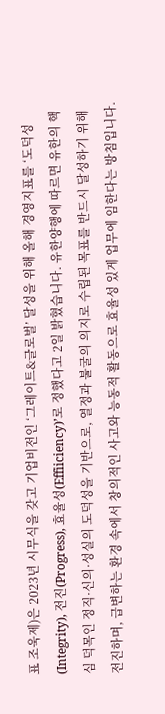표 조욱제)은 2023년 시무식을 갖고 기업비전인 ‘그레이트&글로벌’ 달성을 위해 올해 경영지표를 ‘도덕성(Integrity), 전진(Progress), 효율성(Effiiciency)’로 정했다고 2일 밝혔습니다. 유한양행에 따르면 유한의 핵심 덕목인 정직·신의·성실의 도덕성을 기반으로, 열정과 불굴의 의지로 수립된 목표를 반드시 달성하기 위해 전진하며, 급변하는 환경 속에서 창의적인 사고와 능동적 활동으로 효율성 있게 업무에 임한다는 방침입니다.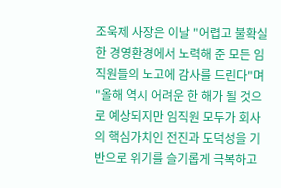조욱제 사장은 이날 "어렵고 불확실한 경영환경에서 노력해 준 모든 임직원들의 노고에 감사를 드린다"며 "올해 역시 어려운 한 해가 될 것으로 예상되지만 임직원 모두가 회사의 핵심가치인 전진과 도덕성을 기반으로 위기를 슬기롭게 극복하고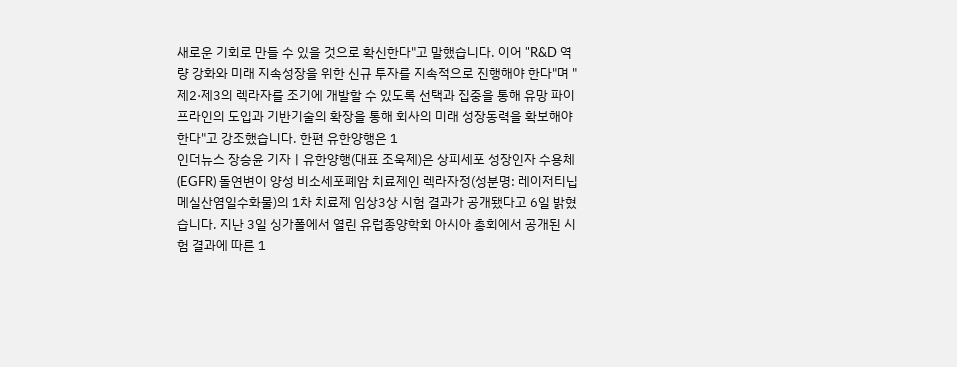새로운 기회로 만들 수 있을 것으로 확신한다"고 말했습니다. 이어 "R&D 역량 강화와 미래 지속성장을 위한 신규 투자를 지속적으로 진행해야 한다"며 "제2·제3의 렉라자를 조기에 개발할 수 있도록 선택과 집중을 통해 유망 파이프라인의 도입과 기반기술의 확장을 통해 회사의 미래 성장동력을 확보해야 한다"고 강조했습니다. 한편 유한양행은 1
인더뉴스 장승윤 기자ㅣ유한양행(대표 조욱제)은 상피세포 성장인자 수용체(EGFR) 돌연변이 양성 비소세포폐암 치료제인 렉라자정(성분명: 레이저티닙 메실산염일수화물)의 1차 치료제 임상3상 시험 결과가 공개됐다고 6일 밝혔습니다. 지난 3일 싱가폴에서 열린 유럽종양학회 아시아 총회에서 공개된 시험 결과에 따른 1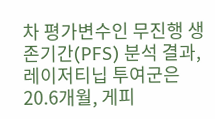차 평가변수인 무진행 생존기간(PFS) 분석 결과, 레이저티닙 투여군은 20.6개월, 게피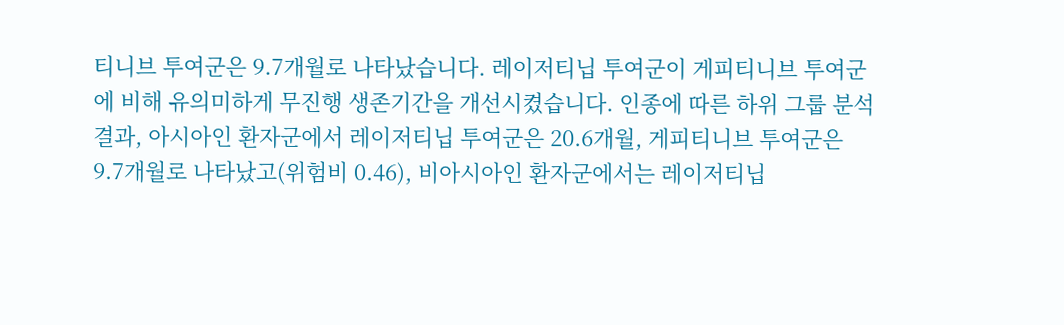티니브 투여군은 9.7개월로 나타났습니다. 레이저티닙 투여군이 게피티니브 투여군에 비해 유의미하게 무진행 생존기간을 개선시켰습니다. 인종에 따른 하위 그룹 분석 결과, 아시아인 환자군에서 레이저티닙 투여군은 20.6개월, 게피티니브 투여군은 9.7개월로 나타났고(위험비 0.46), 비아시아인 환자군에서는 레이저티닙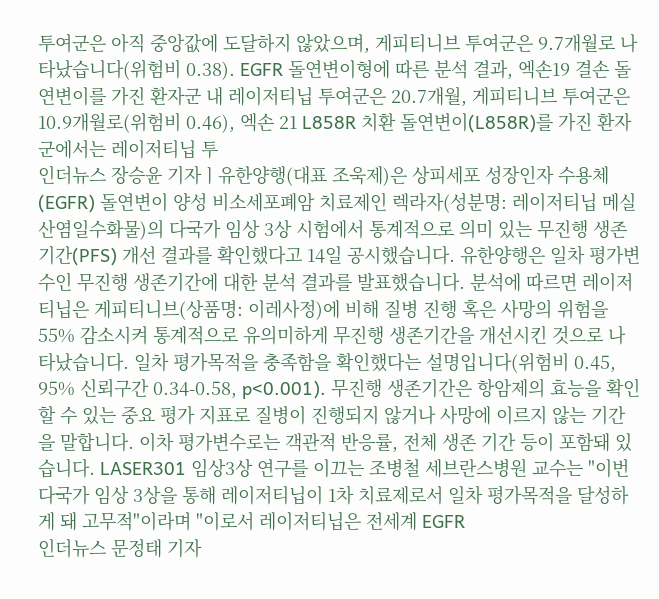투여군은 아직 중앙값에 도달하지 않았으며, 게피티니브 투여군은 9.7개월로 나타났습니다(위험비 0.38). EGFR 돌연변이형에 따른 분석 결과, 엑손19 결손 돌연변이를 가진 환자군 내 레이저티닙 투여군은 20.7개월, 게피티니브 투여군은 10.9개월로(위험비 0.46), 엑손 21 L858R 치환 돌연변이(L858R)를 가진 환자군에서는 레이저티닙 투
인더뉴스 장승윤 기자ㅣ유한양행(대표 조욱제)은 상피세포 성장인자 수용체(EGFR) 돌연변이 양성 비소세포폐암 치료제인 렉라자(성분명: 레이저티닙 메실산염일수화물)의 다국가 임상 3상 시험에서 통계적으로 의미 있는 무진행 생존기간(PFS) 개선 결과를 확인했다고 14일 공시했습니다. 유한양행은 일차 평가변수인 무진행 생존기간에 대한 분석 결과를 발표했습니다. 분석에 따르면 레이저티닙은 게피티니브(상품명: 이레사정)에 비해 질병 진행 혹은 사망의 위험을 55% 감소시켜 통계적으로 유의미하게 무진행 생존기간을 개선시킨 것으로 나타났습니다. 일차 평가목적을 충족함을 확인했다는 설명입니다(위험비 0.45, 95% 신뢰구간 0.34-0.58, p<0.001). 무진행 생존기간은 항암제의 효능을 확인할 수 있는 중요 평가 지표로 질병이 진행되지 않거나 사망에 이르지 않는 기간을 말합니다. 이차 평가변수로는 객관적 반응률, 전체 생존 기간 등이 포함돼 있습니다. LASER301 임상3상 연구를 이끄는 조병철 세브란스병원 교수는 "이번 다국가 임상 3상을 통해 레이저티닙이 1차 치료제로서 일차 평가목적을 달성하게 돼 고무적"이라며 "이로서 레이저티닙은 전세계 EGFR
인더뉴스 문정태 기자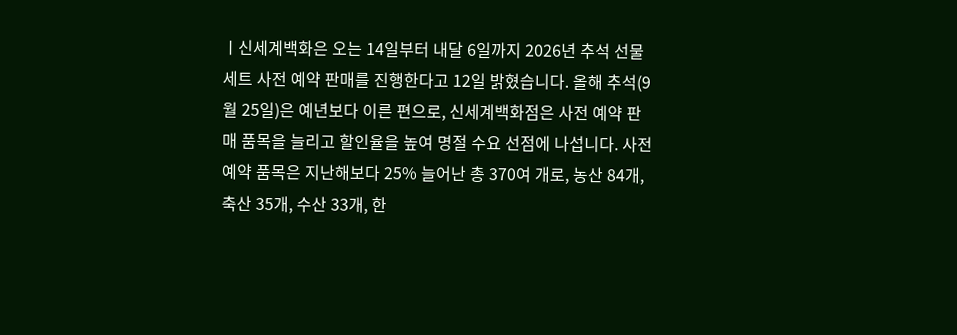ㅣ신세계백화은 오는 14일부터 내달 6일까지 2026년 추석 선물세트 사전 예약 판매를 진행한다고 12일 밝혔습니다. 올해 추석(9월 25일)은 예년보다 이른 편으로, 신세계백화점은 사전 예약 판매 품목을 늘리고 할인율을 높여 명절 수요 선점에 나섭니다. 사전 예약 품목은 지난해보다 25% 늘어난 총 370여 개로, 농산 84개, 축산 35개, 수산 33개, 한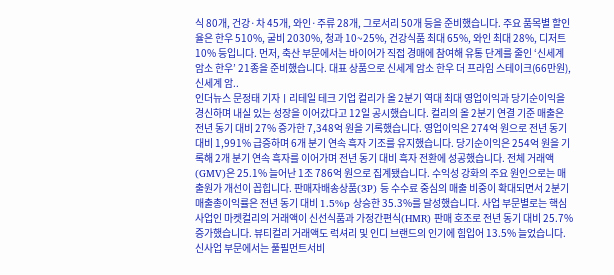식 80개, 건강·차 45개, 와인·주류 28개, 그로서리 50개 등을 준비했습니다. 주요 품목별 할인율은 한우 510%, 굴비 2030%, 청과 10~25%, 건강식품 최대 65%, 와인 최대 28%, 디저트 10% 등입니다. 먼저, 축산 부문에서는 바이어가 직접 경매에 참여해 유통 단계를 줄인 ‘신세계 암소 한우’ 21종을 준비했습니다. 대표 상품으로 신세계 암소 한우 더 프라임 스테이크(66만원), 신세계 암..
인더뉴스 문정태 기자ㅣ리테일 테크 기업 컬리가 올 2분기 역대 최대 영업이익과 당기순이익을 경신하며 내실 있는 성장을 이어갔다고 12일 공시했습니다. 컬리의 올 2분기 연결 기준 매출은 전년 동기 대비 27% 증가한 7,348억 원을 기록했습니다. 영업이익은 274억 원으로 전년 동기 대비 1,991% 급증하며 6개 분기 연속 흑자 기조를 유지했습니다. 당기순이익은 254억 원을 기록해 2개 분기 연속 흑자를 이어가며 전년 동기 대비 흑자 전환에 성공했습니다. 전체 거래액(GMV)은 25.1% 늘어난 1조 786억 원으로 집계됐습니다. 수익성 강화의 주요 원인으로는 매출원가 개선이 꼽힙니다. 판매자배송상품(3P) 등 수수료 중심의 매출 비중이 확대되면서 2분기 매출총이익률은 전년 동기 대비 1.5%p 상승한 35.3%를 달성했습니다. 사업 부문별로는 핵심 사업인 마켓컬리의 거래액이 신선식품과 가정간편식(HMR) 판매 호조로 전년 동기 대비 25.7% 증가했습니다. 뷰티컬리 거래액도 럭셔리 및 인디 브랜드의 인기에 힘입어 13.5% 늘었습니다. 신사업 부문에서는 풀필먼트서비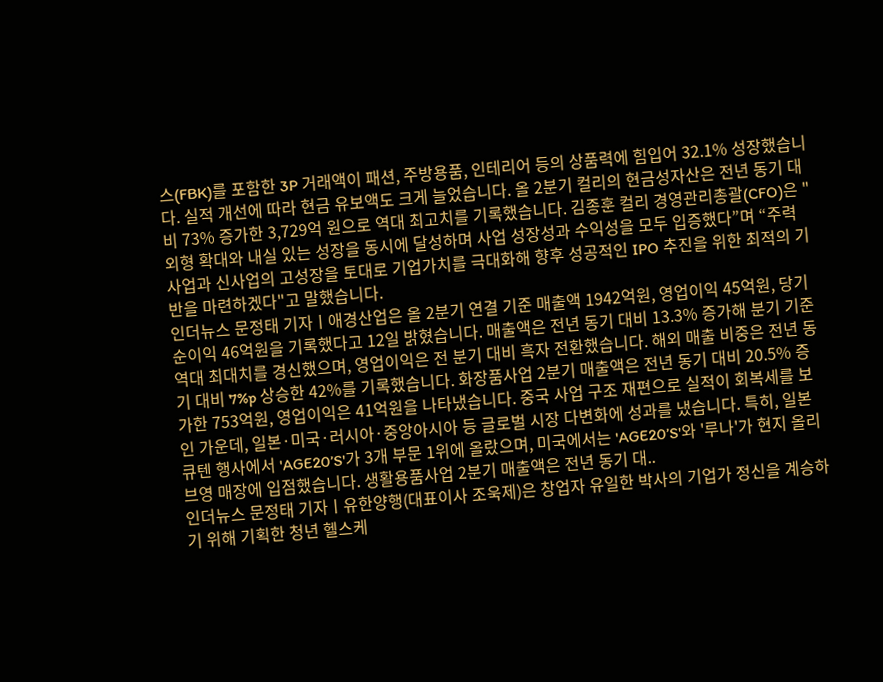스(FBK)를 포함한 3P 거래액이 패션, 주방용품, 인테리어 등의 상품력에 힘입어 32.1% 성장했습니다. 실적 개선에 따라 현금 유보액도 크게 늘었습니다. 올 2분기 컬리의 현금성자산은 전년 동기 대비 73% 증가한 3,729억 원으로 역대 최고치를 기록했습니다. 김종훈 컬리 경영관리총괄(CFO)은 "외형 확대와 내실 있는 성장을 동시에 달성하며 사업 성장성과 수익성을 모두 입증했다”며 “주력 사업과 신사업의 고성장을 토대로 기업가치를 극대화해 향후 성공적인 IPO 추진을 위한 최적의 기반을 마련하겠다"고 말했습니다.
인더뉴스 문정태 기자ㅣ애경산업은 올 2분기 연결 기준 매출액 1942억원, 영업이익 45억원, 당기순이익 46억원을 기록했다고 12일 밝혔습니다. 매출액은 전년 동기 대비 13.3% 증가해 분기 기준 역대 최대치를 경신했으며, 영업이익은 전 분기 대비 흑자 전환했습니다. 해외 매출 비중은 전년 동기 대비 7%p 상승한 42%를 기록했습니다. 화장품사업 2분기 매출액은 전년 동기 대비 20.5% 증가한 753억원, 영업이익은 41억원을 나타냈습니다. 중국 사업 구조 재편으로 실적이 회복세를 보인 가운데, 일본·미국·러시아·중앙아시아 등 글로벌 시장 다변화에 성과를 냈습니다. 특히, 일본 큐텐 행사에서 'AGE20’S'가 3개 부문 1위에 올랐으며, 미국에서는 'AGE20’S'와 '루나'가 현지 올리브영 매장에 입점했습니다. 생활용품사업 2분기 매출액은 전년 동기 대..
인더뉴스 문정태 기자ㅣ유한양행(대표이사 조욱제)은 창업자 유일한 박사의 기업가 정신을 계승하기 위해 기획한 청년 헬스케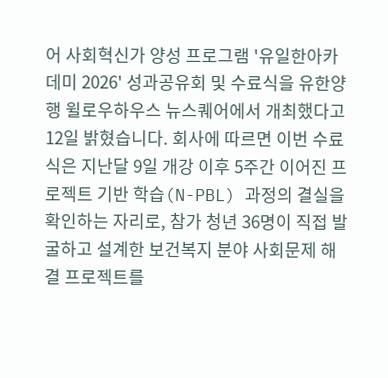어 사회혁신가 양성 프로그램 '유일한아카데미 2026' 성과공유회 및 수료식을 유한양행 윌로우하우스 뉴스퀘어에서 개최했다고 12일 밝혔습니다. 회사에 따르면 이번 수료식은 지난달 9일 개강 이후 5주간 이어진 프로젝트 기반 학습(N-PBL) 과정의 결실을 확인하는 자리로, 참가 청년 36명이 직접 발굴하고 설계한 보건복지 분야 사회문제 해결 프로젝트를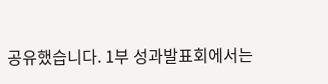공유했습니다. 1부 성과발표회에서는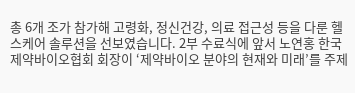총 6개 조가 참가해 고령화, 정신건강, 의료 접근성 등을 다룬 헬스케어 솔루션을 선보였습니다. 2부 수료식에 앞서 노연홍 한국제약바이오협회 회장이 ‘제약바이오 분야의 현재와 미래’를 주제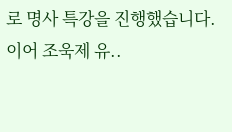로 명사 특강을 진행했습니다. 이어 조욱제 유..